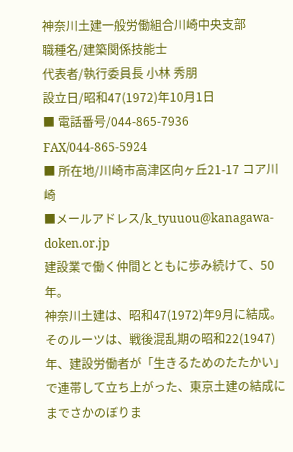神奈川土建一般労働組合川崎中央支部
職種名/建築関係技能士
代表者/執行委員長 小林 秀朋
設立日/昭和47(1972)年10月1日
■ 電話番号/044-865-7936 FAX/044-865-5924
■ 所在地/川崎市高津区向ヶ丘21-17 コア川崎
■メールアドレス/k_tyuuou@kanagawa-doken.or.jp
建設業で働く仲間とともに歩み続けて、50年。
神奈川土建は、昭和47(1972)年9月に結成。そのルーツは、戦後混乱期の昭和22(1947)年、建設労働者が「生きるためのたたかい」で連帯して立ち上がった、東京土建の結成にまでさかのぼりま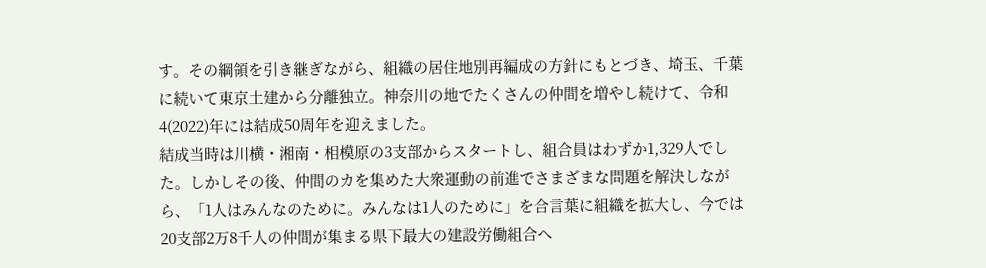す。その綱領を引き継ぎながら、組織の居住地別再編成の方針にもとづき、埼玉、千葉に続いて東京土建から分離独立。神奈川の地でたくさんの仲間を増やし続けて、令和4(2022)年には結成50周年を迎えました。
結成当時は川横・湘南・相模原の3支部からスタートし、組合員はわずか1,329人でした。しかしその後、仲間のカを集めた大衆運動の前進でさまざまな問題を解決しながら、「1人はみんなのために。みんなは1人のために」を合言葉に組織を拡大し、今では20支部2万8千人の仲間が集まる県下最大の建設労働組合へ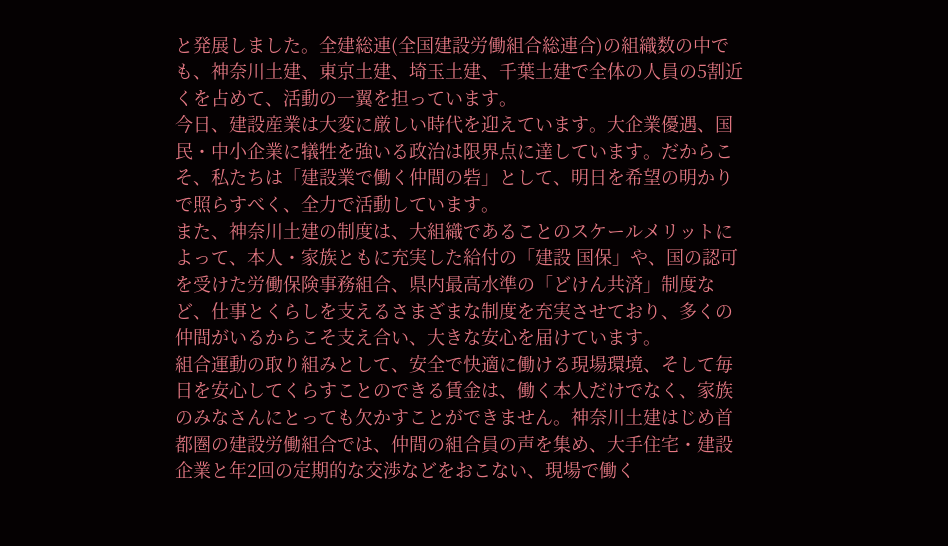と発展しました。全建総連(全国建設労働組合総連合)の組織数の中でも、神奈川土建、東京土建、埼玉土建、千葉土建で全体の人員の5割近くを占めて、活動の一翼を担っています。
今日、建設産業は大変に厳しい時代を迎えています。大企業優遇、国民・中小企業に犠牲を強いる政治は限界点に達しています。だからこそ、私たちは「建設業で働く仲間の砦」として、明日を希望の明かりで照らすべく、全力で活動しています。
また、神奈川土建の制度は、大組織であることのスケールメリットによって、本人・家族ともに充実した給付の「建設 国保」や、国の認可を受けた労働保険事務組合、県内最高水準の「どけん共済」制度など、仕事とくらしを支えるさまざまな制度を充実させており、多くの仲間がいるからこそ支え合い、大きな安心を届けています。
組合運動の取り組みとして、安全で快適に働ける現場環境、そして毎日を安心してくらすことのできる賃金は、働く本人だけでなく、家族のみなさんにとっても欠かすことができません。神奈川土建はじめ首都圏の建設労働組合では、仲間の組合員の声を集め、大手住宅・建設企業と年2回の定期的な交渉などをおこない、現場で働く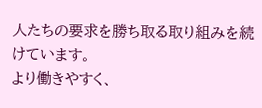人たちの要求を勝ち取る取り組みを続けています。
より働きやすく、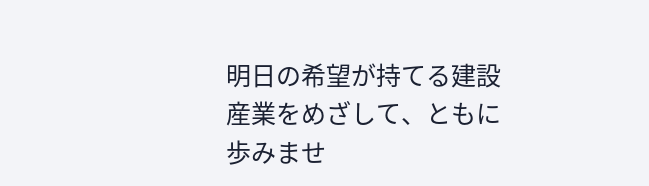明日の希望が持てる建設産業をめざして、ともに歩みませ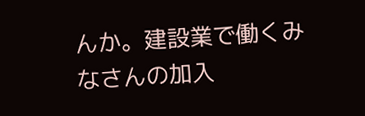んか。建設業で働くみなさんの加入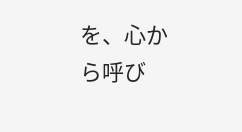を、心から呼び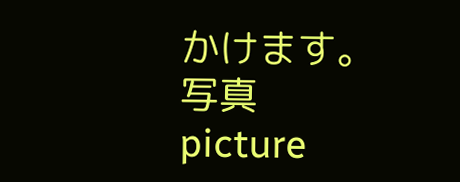かけます。
写真
picture